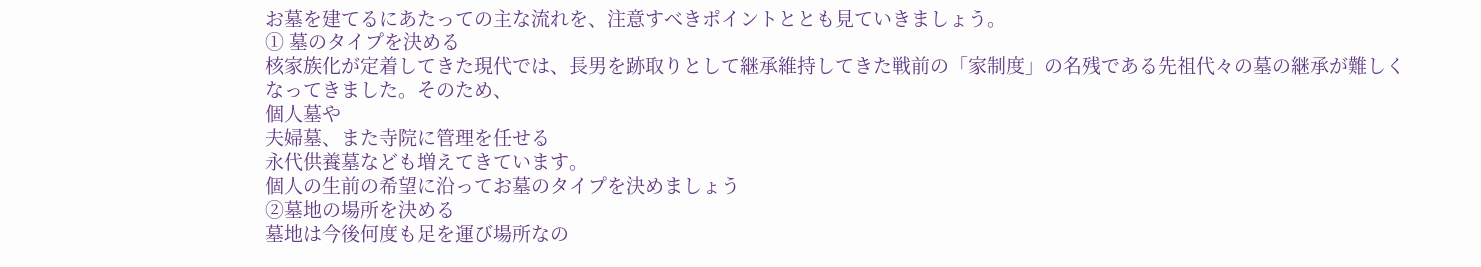お墓を建てるにあたっての主な流れを、注意すべきポイントととも見ていきましょう。
① 墓のタイプを決める
核家族化が定着してきた現代では、長男を跡取りとして継承維持してきた戦前の「家制度」の名残である先祖代々の墓の継承が難しくなってきました。そのため、
個人墓や
夫婦墓、また寺院に管理を任せる
永代供養墓なども増えてきています。
個人の生前の希望に沿ってお墓のタイプを決めましょう
②墓地の場所を決める
墓地は今後何度も足を運び場所なの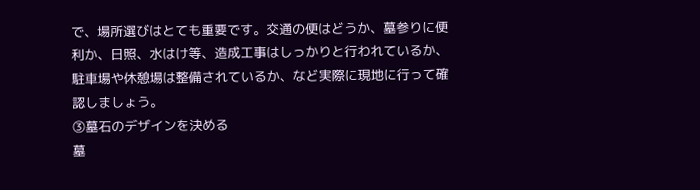で、場所選びはとても重要です。交通の便はどうか、墓参りに便利か、日照、水はけ等、造成工事はしっかりと行われているか、駐車場や休憩場は整備されているか、など実際に現地に行って確認しましょう。
③墓石のデザインを決める
墓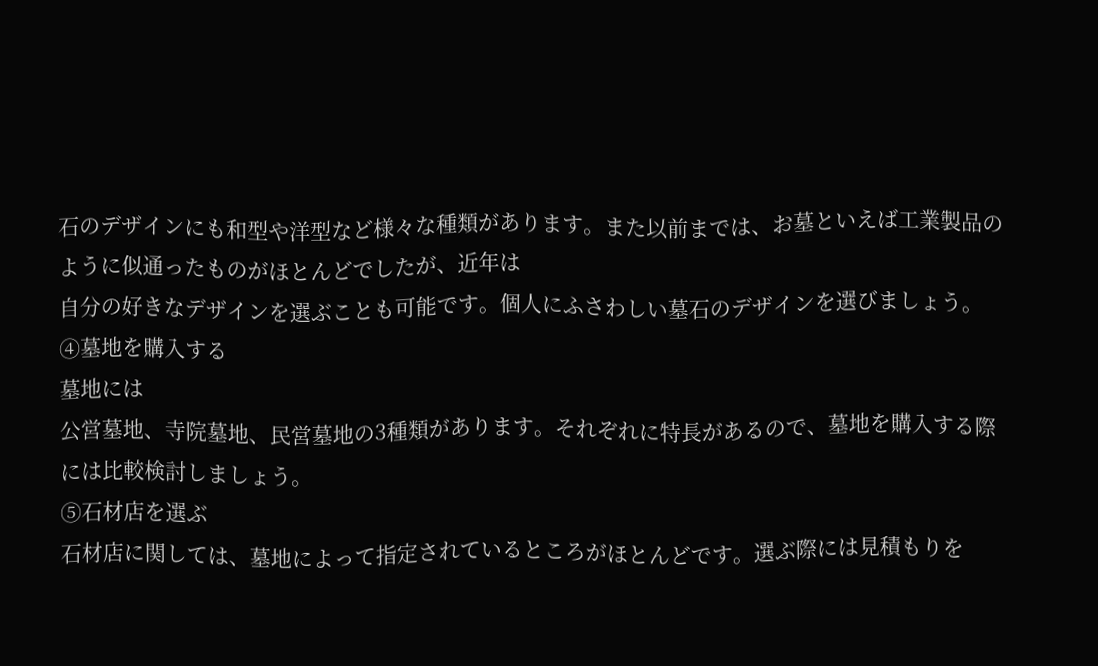石のデザインにも和型や洋型など様々な種類があります。また以前までは、お墓といえば工業製品のように似通ったものがほとんどでしたが、近年は
自分の好きなデザインを選ぶことも可能です。個人にふさわしい墓石のデザインを選びましょう。
④墓地を購入する
墓地には
公営墓地、寺院墓地、民営墓地の3種類があります。それぞれに特長があるので、墓地を購入する際には比較検討しましょう。
⑤石材店を選ぶ
石材店に関しては、墓地によって指定されているところがほとんどです。選ぶ際には見積もりを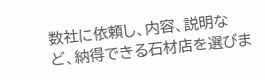数社に依頼し、内容、説明など、納得できる石材店を選びま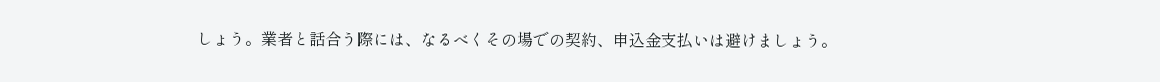しょう。業者と話合う際には、なるべくその場での契約、申込金支払いは避けましょう。